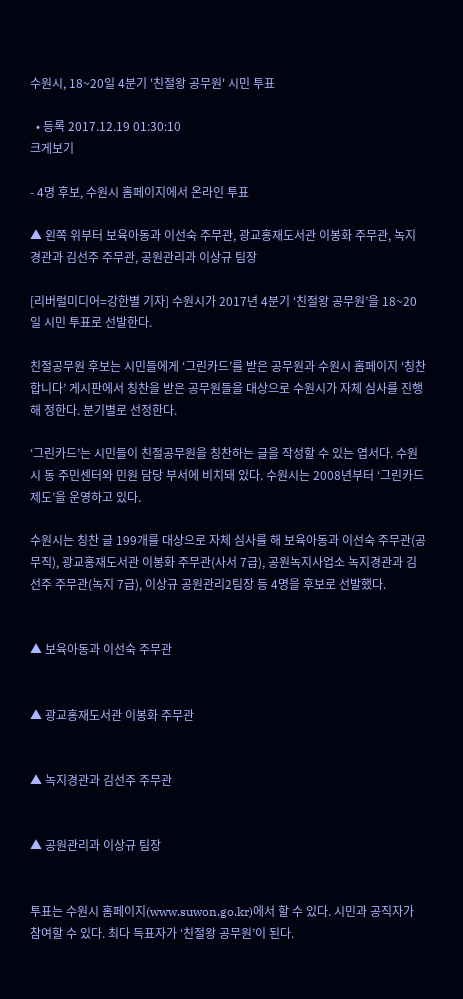수원시, 18~20일 4분기 '친절왕 공무원' 시민 투표

  • 등록 2017.12.19 01:30:10
크게보기

- 4명 후보, 수원시 홈페이지에서 온라인 투표

▲ 왼쪽 위부터 보육아동과 이선숙 주무관, 광교홍재도서관 이봉화 주무관, 녹지경관과 김선주 주무관, 공원관리과 이상규 팀장

[리버럴미디어=강한별 기자] 수원시가 2017년 4분기 ‘친절왕 공무원’을 18~20일 시민 투표로 선발한다.

친절공무원 후보는 시민들에게 ‘그린카드’를 받은 공무원과 수원시 홈페이지 ‘칭찬합니다’ 게시판에서 칭찬을 받은 공무원들을 대상으로 수원시가 자체 심사를 진행해 정한다. 분기별로 선정한다.

‘그린카드’는 시민들이 친절공무원을 칭찬하는 글을 작성할 수 있는 엽서다. 수원시 동 주민센터와 민원 담당 부서에 비치돼 있다. 수원시는 2008년부터 ‘그린카드 제도’을 운영하고 있다.

수원시는 칭찬 글 199개를 대상으로 자체 심사를 해 보육아동과 이선숙 주무관(공무직), 광교홍재도서관 이봉화 주무관(사서 7급), 공원녹지사업소 녹지경관과 김선주 주무관(녹지 7급), 이상규 공원관리2팀장 등 4명을 후보로 선발했다.


▲ 보육아동과 이선숙 주무관


▲ 광교홍재도서관 이봉화 주무관


▲ 녹지경관과 김선주 주무관


▲ 공원관리과 이상규 팀장


투표는 수원시 홈페이지(www.suwon.go.kr)에서 할 수 있다. 시민과 공직자가 참여할 수 있다. 최다 득표자가 ‘친절왕 공무원’이 된다.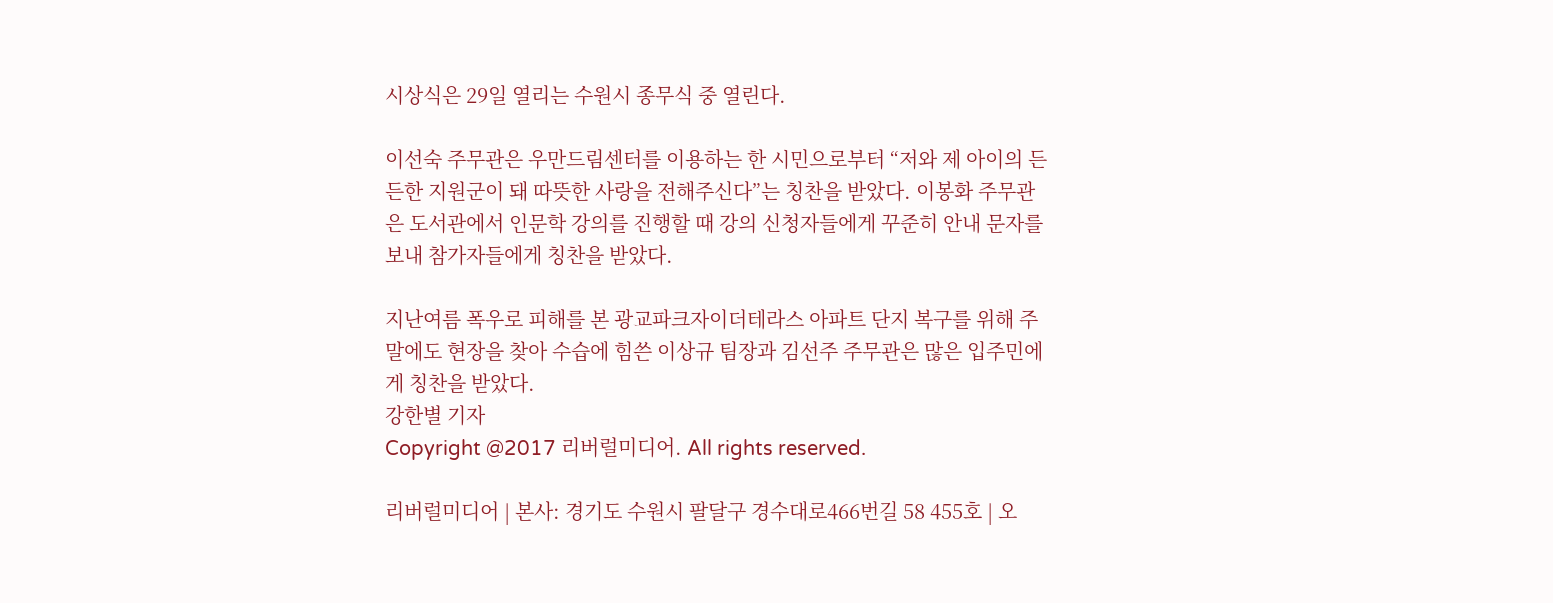시상식은 29일 열리는 수원시 종무식 중 열린다.

이선숙 주무관은 우만드림센터를 이용하는 한 시민으로부터 “저와 제 아이의 든든한 지원군이 돼 따뜻한 사랑을 전해주신다”는 칭찬을 받았다. 이봉화 주무관은 도서관에서 인문학 강의를 진행할 때 강의 신청자들에게 꾸준히 안내 문자를 보내 참가자들에게 칭찬을 받았다.

지난여름 폭우로 피해를 본 광교파크자이더테라스 아파트 단지 복구를 위해 주말에도 현장을 찾아 수습에 힘쓴 이상규 팀장과 김선주 주무관은 많은 입주민에게 칭찬을 받았다.
강한별 기자
Copyright @2017 리버럴미디어. All rights reserved.

리버럴미디어 | 본사: 경기도 수원시 팔달구 경수대로466번길 58 455호 | 오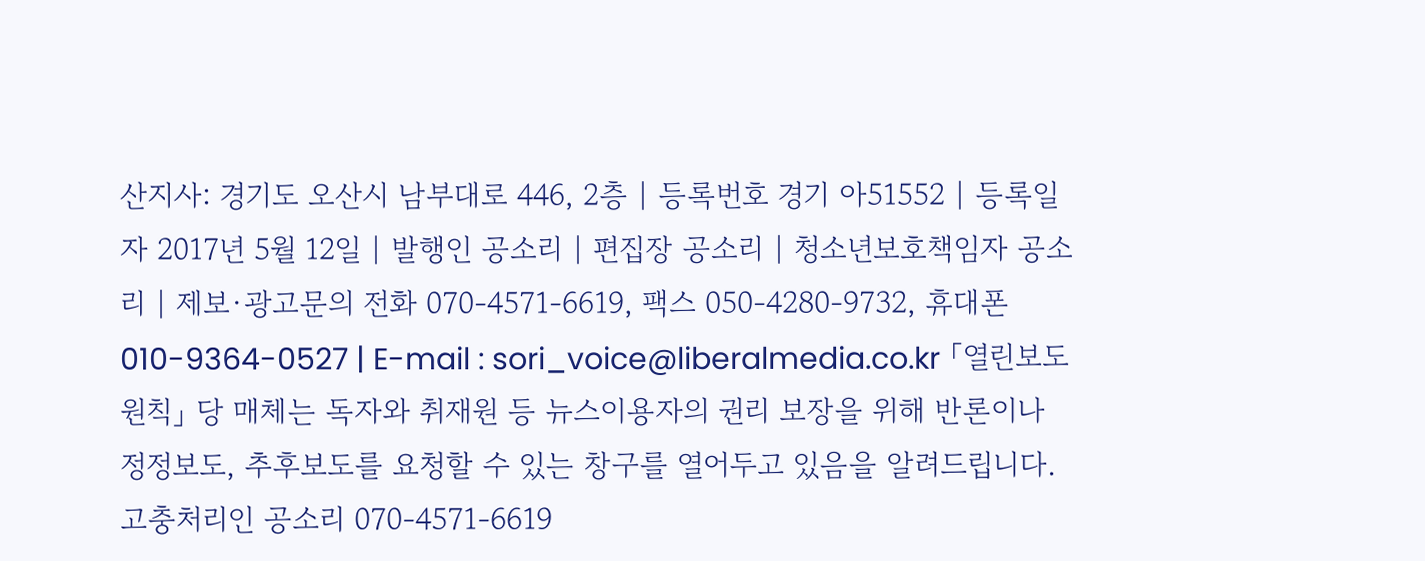산지사: 경기도 오산시 남부대로 446, 2층 | 등록번호 경기 아51552 | 등록일자 2017년 5월 12일 | 발행인 공소리 | 편집장 공소리 | 청소년보호책임자 공소리 | 제보·광고문의 전화 070-4571-6619, 팩스 050-4280-9732, 휴대폰 010-9364-0527 | E-mail : sori_voice@liberalmedia.co.kr 「열린보도원칙」 당 매체는 독자와 취재원 등 뉴스이용자의 권리 보장을 위해 반론이나 정정보도, 추후보도를 요청할 수 있는 창구를 열어두고 있음을 알려드립니다.
고충처리인 공소리 070-4571-6619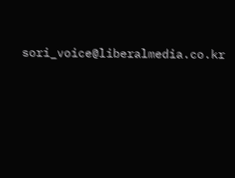sori_voice@liberalmedia.co.kr